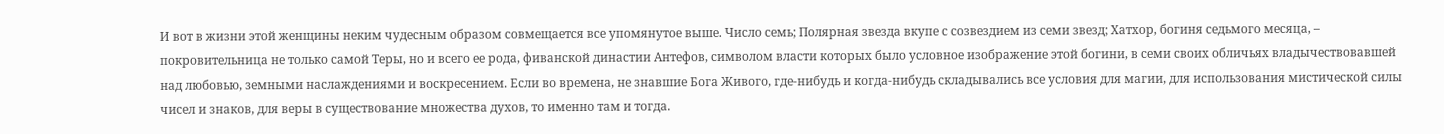И вот в жизни этой женщины неким чудесным образом совмещается все упомянутое выше. Число семь; Полярная звезда вкупе с созвездием из семи звезд; Хатхор, богиня седьмого месяца, – покровительница не только самой Теры, но и всего ее рода, фиванской династии Антефов, символом власти которых было условное изображение этой богини, в семи своих обличьях владычествовавшей над любовью, земными наслаждениями и воскресением. Если во времена, не знавшие Бога Живого, где-нибудь и когда-нибудь складывались все условия для магии, для использования мистической силы чисел и знаков, для веры в существование множества духов, то именно там и тогда.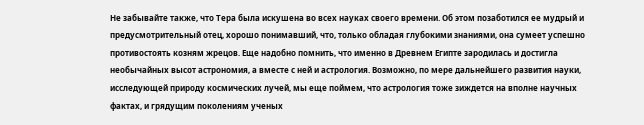Не забывайте также, что Тера была искушена во всех науках своего времени. Об этом позаботился ее мудрый и предусмотрительный отец, хорошо понимавший, что, только обладая глубокими знаниями, она сумеет успешно противостоять козням жрецов. Еще надобно помнить, что именно в Древнем Египте зародилась и достигла необычайных высот астрономия, а вместе с ней и астрология. Возможно, по мере дальнейшего развития науки, исследующей природу космических лучей, мы еще поймем, что астрология тоже зиждется на вполне научных фактах, и грядущим поколениям ученых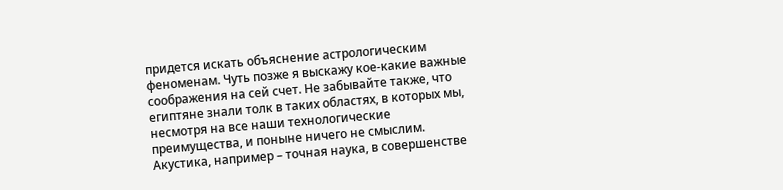придется искать объяснение астрологическим феноменам. Чуть позже я выскажу кое-какие важные соображения на сей счет. Не забывайте также, что египтяне знали толк в таких областях, в которых мы, несмотря на все наши технологические преимущества, и поныне ничего не смыслим. Акустика, например – точная наука, в совершенстве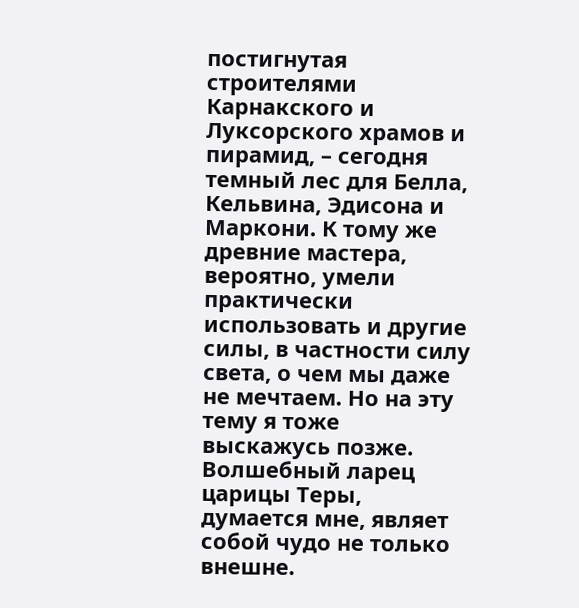постигнутая строителями Карнакского и Луксорского храмов и пирамид, – сегодня темный лес для Белла, Кельвина, Эдисона и Маркони. К тому же древние мастера, вероятно, умели практически использовать и другие силы, в частности силу света, о чем мы даже не мечтаем. Но на эту тему я тоже выскажусь позже. Волшебный ларец царицы Теры, думается мне, являет собой чудо не только внешне.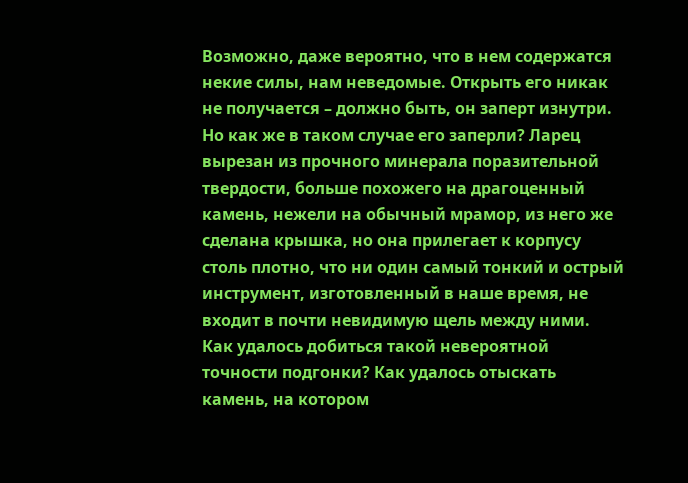Возможно, даже вероятно, что в нем содержатся некие силы, нам неведомые. Открыть его никак не получается – должно быть, он заперт изнутри. Но как же в таком случае его заперли? Ларец вырезан из прочного минерала поразительной твердости, больше похожего на драгоценный камень, нежели на обычный мрамор, из него же сделана крышка, но она прилегает к корпусу столь плотно, что ни один самый тонкий и острый инструмент, изготовленный в наше время, не входит в почти невидимую щель между ними. Как удалось добиться такой невероятной точности подгонки? Как удалось отыскать камень, на котором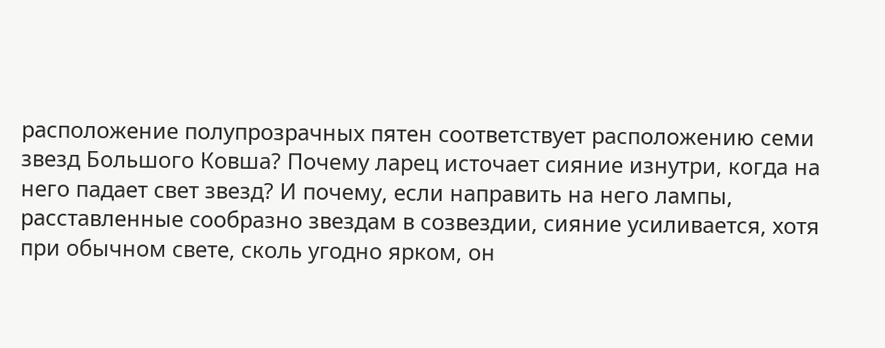расположение полупрозрачных пятен соответствует расположению семи звезд Большого Ковша? Почему ларец источает сияние изнутри, когда на него падает свет звезд? И почему, если направить на него лампы, расставленные сообразно звездам в созвездии, сияние усиливается, хотя при обычном свете, сколь угодно ярком, он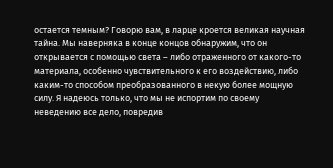остается темным? Говорю вам, в ларце кроется великая научная тайна. Мы наверняка в конце концов обнаружим, что он открывается с помощью света – либо отраженного от какого-то материала, особенно чувствительного к его воздействию, либо каким-то способом преобразованного в некую более мощную силу. Я надеюсь только, что мы не испортим по своему неведению все дело, повредив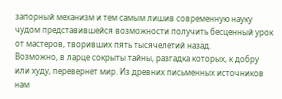запорный механизм и тем самым лишив современную науку чудом представившейся возможности получить бесценный урок от мастеров, творивших пять тысячелетий назад.
Возможно, в ларце сокрыты тайны, разгадка которых, к добру или худу, перевернет мир. Из древних письменных источников нам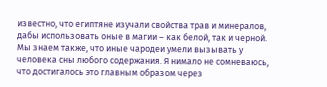известно, что египтяне изучали свойства трав и минералов, дабы использовать оные в магии – как белой, так и черной. Мы знаем также, что иные чародеи умели вызывать у человека сны любого содержания. Я нимало не сомневаюсь, что достигалось это главным образом через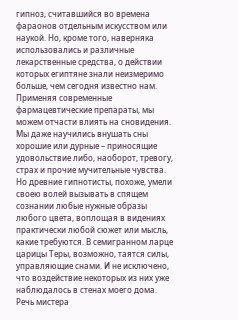гипноз, считавшийся во времена фараонов отдельным искусством или наукой. Но, кроме того, наверняка использовались и различные лекарственные средства, о действии которых египтяне знали неизмеримо больше, чем сегодня известно нам. Применяя современные фармацевтические препараты, мы можем отчасти влиять на сновидения. Мы даже научились внушать сны хорошие или дурные – приносящие удовольствие либо, наоборот, тревогу, страх и прочие мучительные чувства. Но древние гипнотисты, похоже, умели своею волей вызывать в спящем сознании любые нужные образы любого цвета, воплощая в видениях практически любой сюжет или мысль, какие требуются. В семигранном ларце царицы Теры, возможно, таятся силы, управляющие снами. И не исключено, что воздействие некоторых из них уже наблюдалось в стенах моего дома.
Речь мистера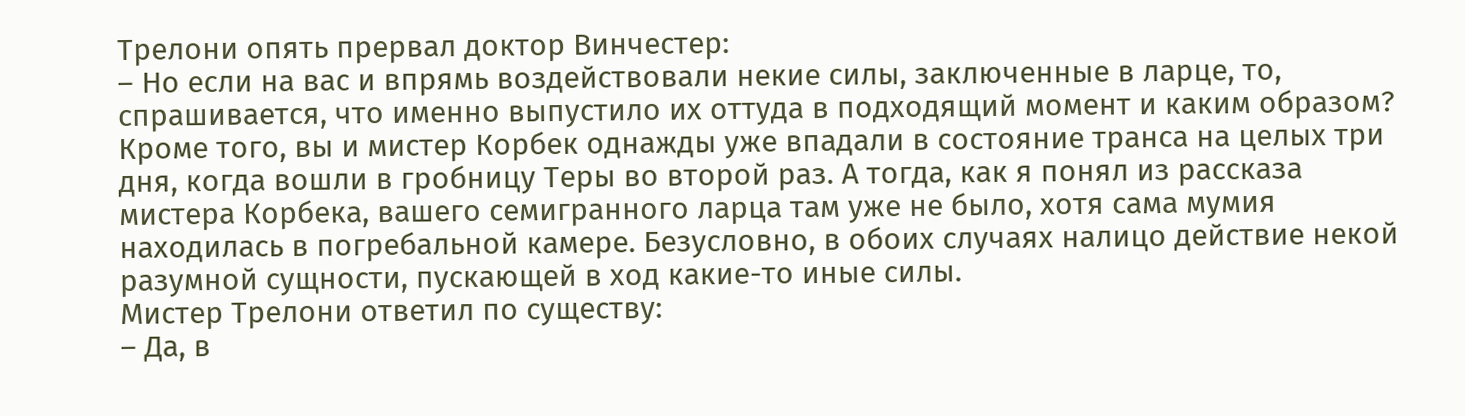Трелони опять прервал доктор Винчестер:
– Но если на вас и впрямь воздействовали некие силы, заключенные в ларце, то, спрашивается, что именно выпустило их оттуда в подходящий момент и каким образом? Кроме того, вы и мистер Корбек однажды уже впадали в состояние транса на целых три дня, когда вошли в гробницу Теры во второй раз. А тогда, как я понял из рассказа мистера Корбека, вашего семигранного ларца там уже не было, хотя сама мумия находилась в погребальной камере. Безусловно, в обоих случаях налицо действие некой разумной сущности, пускающей в ход какие-то иные силы.
Мистер Трелони ответил по существу:
– Да, в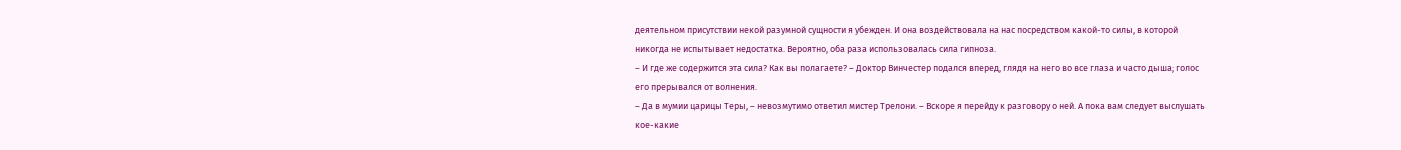деятельном присутствии некой разумной сущности я убежден. И она воздействовала на нас посредством какой-то силы, в которой никогда не испытывает недостатка. Вероятно, оба раза использовалась сила гипноза.
– И где же содержится эта сила? Как вы полагаете? – Доктор Винчестер подался вперед, глядя на него во все глаза и часто дыша; голос его прерывался от волнения.
– Да в мумии царицы Теры, – невозмутимо ответил мистер Трелони. – Вскоре я перейду к разговору о ней. А пока вам следует выслушать кое-какие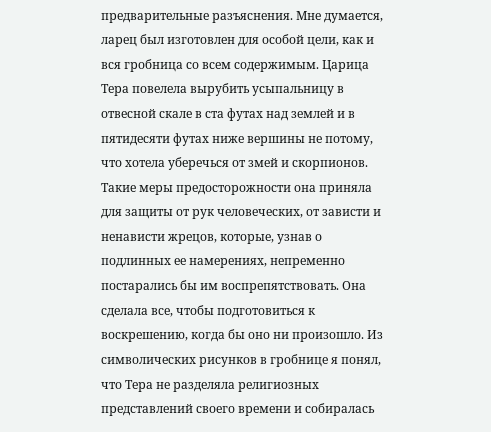предварительные разъяснения. Мне думается, ларец был изготовлен для особой цели, как и вся гробница со всем содержимым. Царица Тера повелела вырубить усыпальницу в отвесной скале в ста футах над землей и в пятидесяти футах ниже вершины не потому, что хотела уберечься от змей и скорпионов. Такие меры предосторожности она приняла для защиты от рук человеческих, от зависти и ненависти жрецов, которые, узнав о подлинных ее намерениях, непременно постарались бы им воспрепятствовать. Она сделала все, чтобы подготовиться к воскрешению, когда бы оно ни произошло. Из символических рисунков в гробнице я понял, что Тера не разделяла религиозных представлений своего времени и собиралась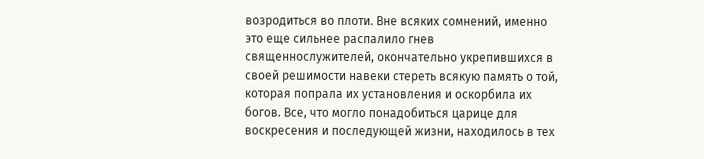возродиться во плоти. Вне всяких сомнений, именно это еще сильнее распалило гнев священнослужителей, окончательно укрепившихся в своей решимости навеки стереть всякую память о той, которая попрала их установления и оскорбила их богов. Все, что могло понадобиться царице для воскресения и последующей жизни, находилось в тех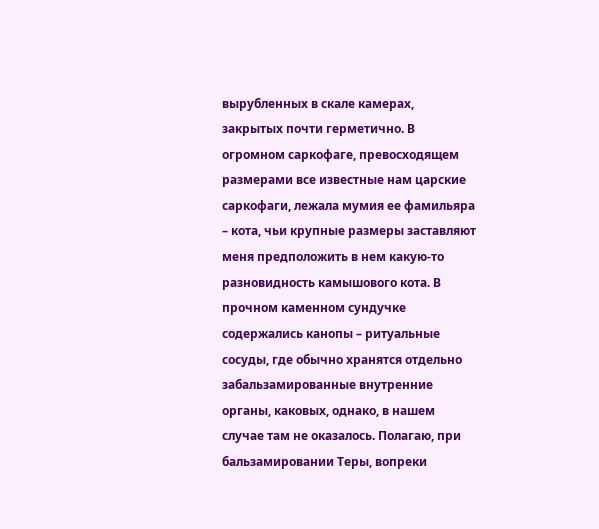вырубленных в скале камерах, закрытых почти герметично. В огромном саркофаге, превосходящем размерами все известные нам царские саркофаги, лежала мумия ее фамильяра – кота, чьи крупные размеры заставляют меня предположить в нем какую-то разновидность камышового кота. В прочном каменном сундучке содержались канопы – ритуальные сосуды, где обычно хранятся отдельно забальзамированные внутренние органы, каковых, однако, в нашем случае там не оказалось. Полагаю, при бальзамировании Теры, вопреки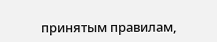принятым правилам,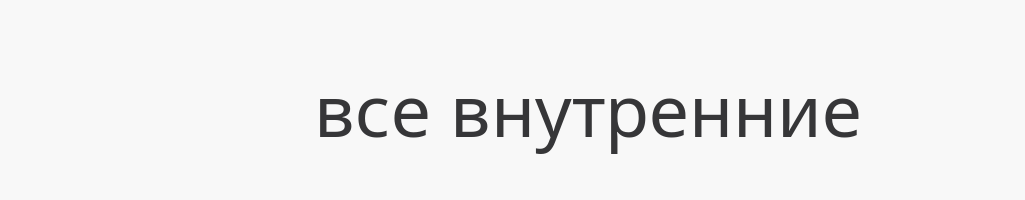все внутренние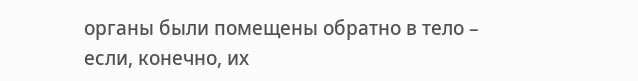органы были помещены обратно в тело – если, конечно, их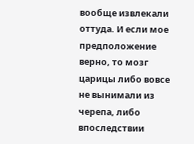вообще извлекали оттуда. И если мое предположение верно, то мозг царицы либо вовсе не вынимали из черепа, либо впоследствии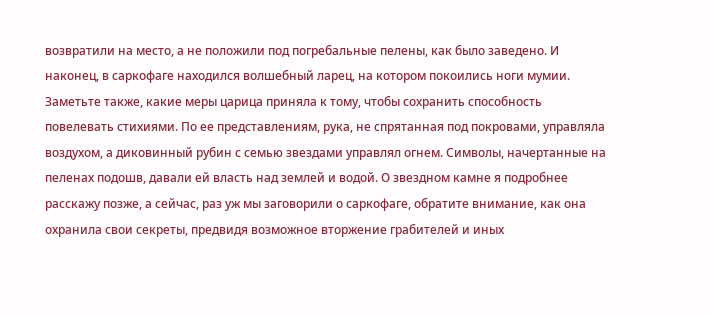возвратили на место, а не положили под погребальные пелены, как было заведено. И наконец, в саркофаге находился волшебный ларец, на котором покоились ноги мумии. Заметьте также, какие меры царица приняла к тому, чтобы сохранить способность повелевать стихиями. По ее представлениям, рука, не спрятанная под покровами, управляла воздухом, а диковинный рубин с семью звездами управлял огнем. Символы, начертанные на пеленах подошв, давали ей власть над землей и водой. О звездном камне я подробнее расскажу позже, а сейчас, раз уж мы заговорили о саркофаге, обратите внимание, как она охранила свои секреты, предвидя возможное вторжение грабителей и иных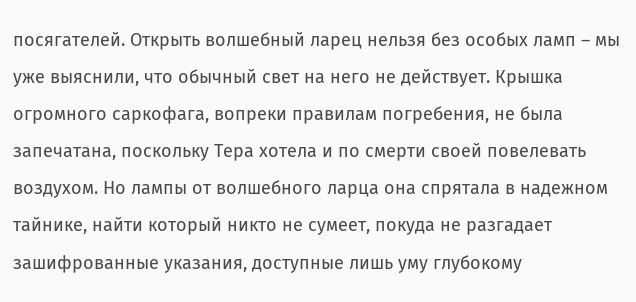посягателей. Открыть волшебный ларец нельзя без особых ламп – мы уже выяснили, что обычный свет на него не действует. Крышка огромного саркофага, вопреки правилам погребения, не была запечатана, поскольку Тера хотела и по смерти своей повелевать воздухом. Но лампы от волшебного ларца она спрятала в надежном тайнике, найти который никто не сумеет, покуда не разгадает зашифрованные указания, доступные лишь уму глубокому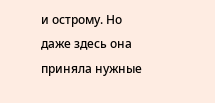и острому. Но даже здесь она приняла нужные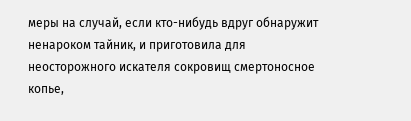меры на случай, если кто-нибудь вдруг обнаружит ненароком тайник, и приготовила для неосторожного искателя сокровищ смертоносное копье,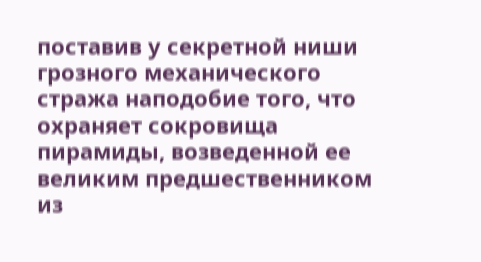поставив у секретной ниши грозного механического стража наподобие того, что охраняет сокровища пирамиды, возведенной ее великим предшественником из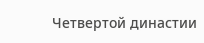Четвертой династии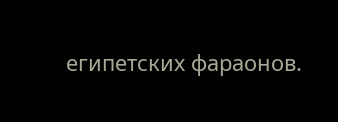египетских фараонов.